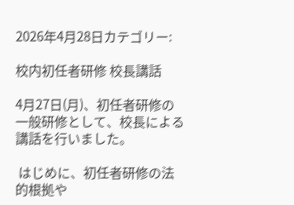2026年4月28日カテゴリー:

校内初任者研修 校長講話

4月27日(月)、初任者研修の一般研修として、校長による講話を行いました。

 はじめに、初任者研修の法的根拠や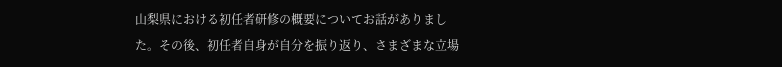山梨県における初任者研修の概要についてお話がありました。その後、初任者自身が自分を振り返り、さまざまな立場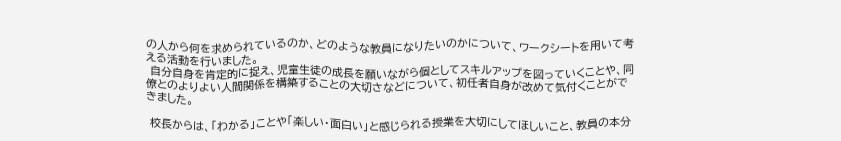の人から何を求められているのか、どのような教員になりたいのかについて、ワークシートを用いて考える活動を行いました。
 自分自身を肯定的に捉え、児童生徒の成長を願いながら個としてスキルアップを図っていくことや、同僚とのよりよい人間関係を構築することの大切さなどについて、初任者自身が改めて気付くことができました。

 校長からは、「わかる」ことや「楽しい・面白い」と感じられる授業を大切にしてほしいこと、教員の本分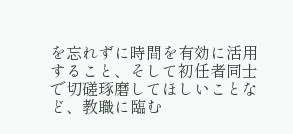を忘れずに時間を有効に活用すること、そして初任者同士で切磋琢磨してほしいことなど、教職に臨む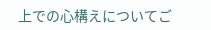上での心構えについてご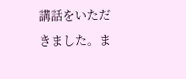講話をいただきました。ま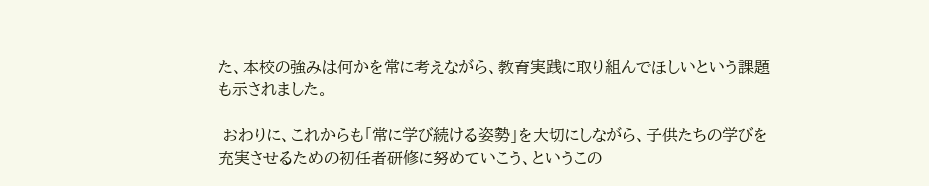た、本校の強みは何かを常に考えながら、教育実践に取り組んでほしいという課題も示されました。

 おわりに、これからも「常に学び続ける姿勢」を大切にしながら、子供たちの学びを充実させるための初任者研修に努めていこう、というこの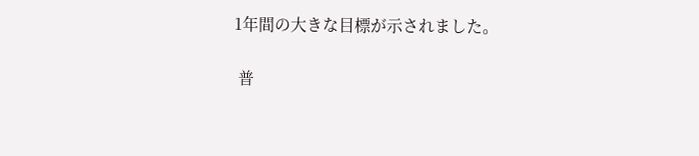1年間の大きな目標が示されました。

 普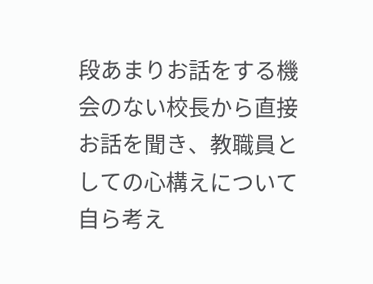段あまりお話をする機会のない校長から直接お話を聞き、教職員としての心構えについて自ら考え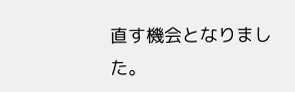直す機会となりました。